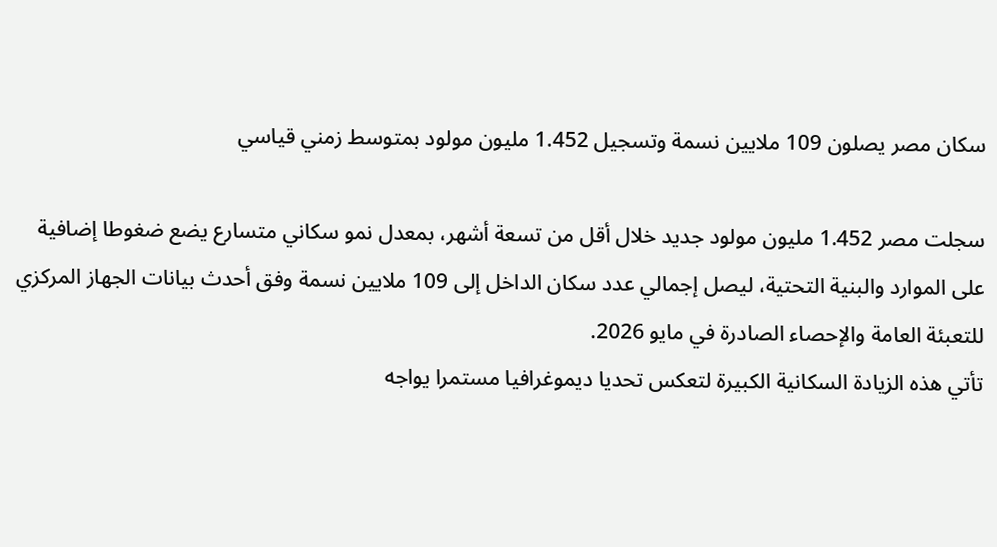سكان مصر يصلون 109 ملايين نسمة وتسجيل 1.452 مليون مولود بمتوسط زمني قياسي

سجلت مصر 1.452 مليون مولود جديد خلال أقل من تسعة أشهر، بمعدل نمو سكاني متسارع يضع ضغوطا إضافية على الموارد والبنية التحتية، ليصل إجمالي عدد سكان الداخل إلى 109 ملايين نسمة وفق أحدث بيانات الجهاز المركزي للتعبئة العامة والإحصاء الصادرة في مايو 2026.
تأتي هذه الزيادة السكانية الكبيرة لتعكس تحديا ديموغرافيا مستمرا يواجه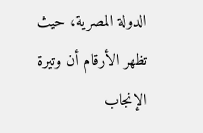الدولة المصرية، حيث تظهر الأرقام أن وتيرة الإنجاب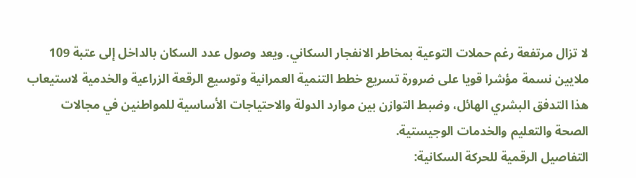لا تزال مرتفعة رغم حملات التوعية بمخاطر الانفجار السكاني. ويعد وصول عدد السكان بالداخل إلى عتبة 109 ملايين نسمة مؤشرا قويا على ضرورة تسريع خطط التنمية العمرانية وتوسيع الرقعة الزراعية والخدمية لاستيعاب هذا التدفق البشري الهائل، وضبط التوازن بين موارد الدولة والاحتياجات الأساسية للمواطنين في مجالات الصحة والتعليم والخدمات الوجيستية.
التفاصيل الرقمية للحركة السكانية: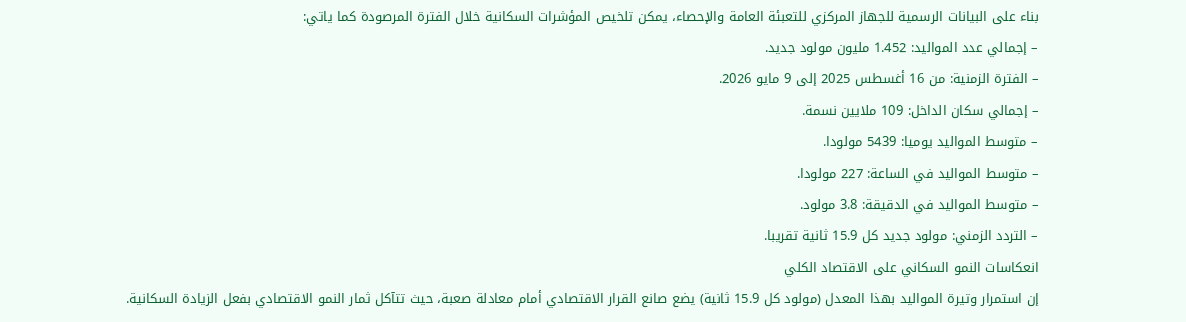بناء على البيانات الرسمية للجهاز المركزي للتعبئة العامة والإحصاء، يمكن تلخيص المؤشرات السكانية خلال الفترة المرصودة كما ياتي:
– إجمالي عدد المواليد: 1.452 مليون مولود جديد.
– الفترة الزمنية: من 16 أغسطس 2025 إلى 9 مايو 2026.
– إجمالي سكان الداخل: 109 ملايين نسمة.
– متوسط المواليد يوميا: 5439 مولودا.
– متوسط المواليد في الساعة: 227 مولودا.
– متوسط المواليد في الدقيقة: 3.8 مولود.
– التردد الزمني: مولود جديد كل 15.9 ثانية تقريبا.
انعكاسات النمو السكاني على الاقتصاد الكلي
إن استمرار وتيرة المواليد بهذا المعدل (مولود كل 15.9 ثانية) يضع صانع القرار الاقتصادي أمام معادلة صعبة، حيث تتآكل ثمار النمو الاقتصادي بفعل الزيادة السكانية.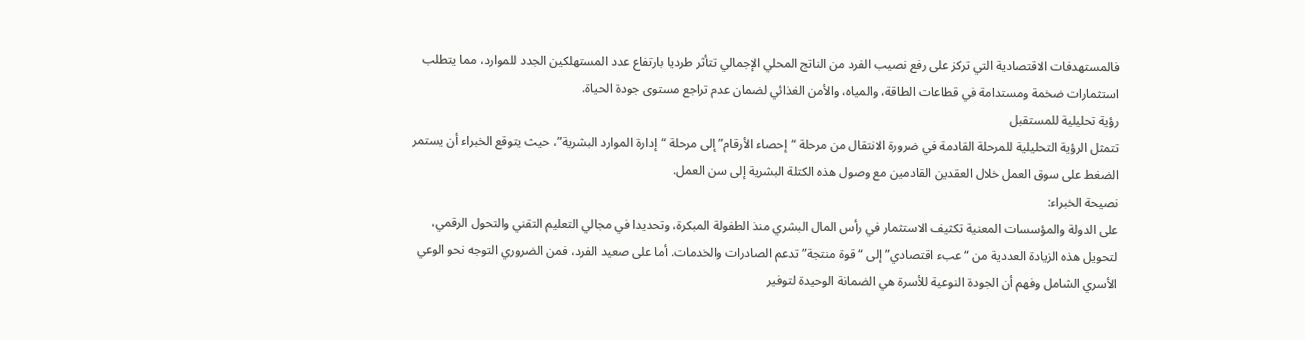فالمستهدفات الاقتصادية التي تركز على رفع نصيب الفرد من الناتج المحلي الإجمالي تتأثر طرديا بارتفاع عدد المستهلكين الجدد للموارد، مما يتطلب استثمارات ضخمة ومستدامة في قطاعات الطاقة، والمياه، والأمن الغذائي لضمان عدم تراجع مستوى جودة الحياة.
رؤية تحليلية للمستقبل
تتمثل الرؤية التحليلية للمرحلة القادمة في ضرورة الانتقال من مرحلة “إحصاء الأرقام” إلى مرحلة “إدارة الموارد البشرية”، حيث يتوقع الخبراء أن يستمر الضغط على سوق العمل خلال العقدين القادمين مع وصول هذه الكتلة البشرية إلى سن العمل.
نصيحة الخبراء:
على الدولة والمؤسسات المعنية تكثيف الاستثمار في رأس المال البشري منذ الطفولة المبكرة، وتحديدا في مجالي التعليم التقني والتحول الرقمي، لتحويل هذه الزيادة العددية من “عبء اقتصادي” إلى “قوة منتجة” تدعم الصادرات والخدمات. أما على صعيد الفرد، فمن الضروري التوجه نحو الوعي الأسري الشامل وفهم أن الجودة النوعية للأسرة هي الضمانة الوحيدة لتوفير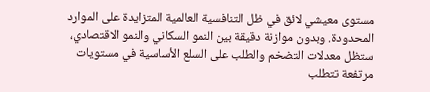مستوى معيشي لائق في ظل التنافسية العالمية المتزايدة على الموارد المحدودة. وبدون موازنة دقيقة بين النمو السكاني والنمو الاقتصادي، ستظل معدلات التضخم والطلب على السلع الأساسية في مستويات مرتفعة تتطلب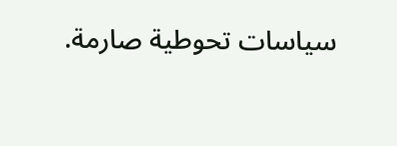سياسات تحوطية صارمة.